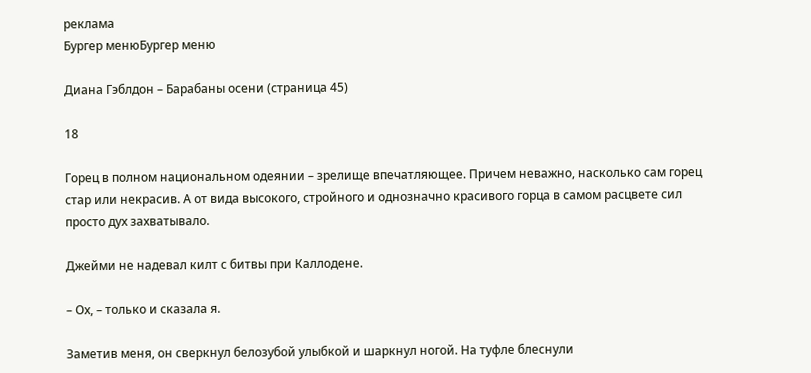реклама
Бургер менюБургер меню

Диана Гэблдон – Барабаны осени (страница 45)

18

Горец в полном национальном одеянии – зрелище впечатляющее. Причем неважно, насколько сам горец стар или некрасив. А от вида высокого, стройного и однозначно красивого горца в самом расцвете сил просто дух захватывало.

Джейми не надевал килт с битвы при Каллодене.

– Ох, – только и сказала я.

Заметив меня, он сверкнул белозубой улыбкой и шаркнул ногой. На туфле блеснули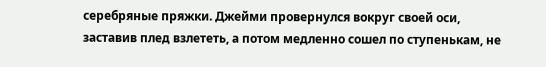серебряные пряжки. Джейми провернулся вокруг своей оси, заставив плед взлететь, а потом медленно сошел по ступенькам, не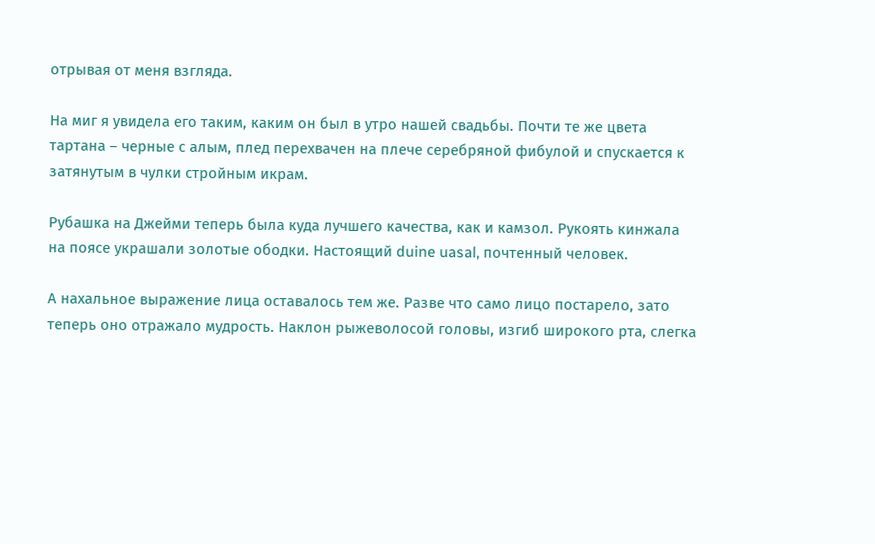отрывая от меня взгляда.

На миг я увидела его таким, каким он был в утро нашей свадьбы. Почти те же цвета тартана – черные с алым, плед перехвачен на плече серебряной фибулой и спускается к затянутым в чулки стройным икрам.

Рубашка на Джейми теперь была куда лучшего качества, как и камзол. Рукоять кинжала на поясе украшали золотые ободки. Настоящий duine uasal, почтенный человек.

А нахальное выражение лица оставалось тем же. Разве что само лицо постарело, зато теперь оно отражало мудрость. Наклон рыжеволосой головы, изгиб широкого рта, слегка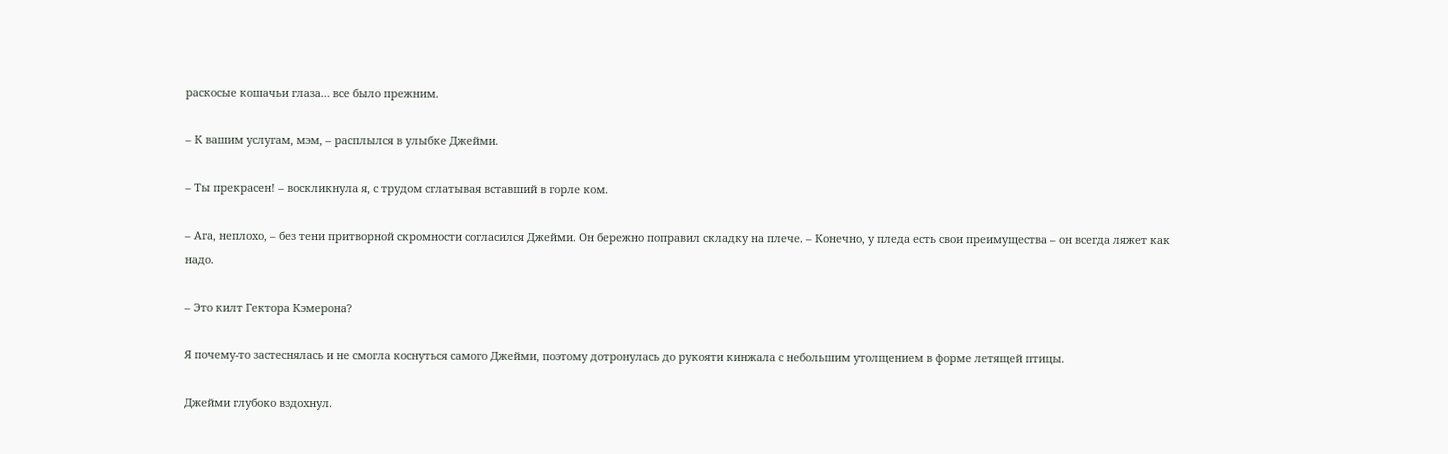раскосые кошачьи глаза… все было прежним.

– К вашим услугам, мэм, – расплылся в улыбке Джейми.

– Ты прекрасен! – воскликнула я, с трудом сглатывая вставший в горле ком.

– Ага, неплохо, – без тени притворной скромности согласился Джейми. Он бережно поправил складку на плече. – Конечно, у пледа есть свои преимущества – он всегда ляжет как надо.

– Это килт Гектора Кэмерона?

Я почему-то застеснялась и не смогла коснуться самого Джейми, поэтому дотронулась до рукояти кинжала с небольшим утолщением в форме летящей птицы.

Джейми глубоко вздохнул.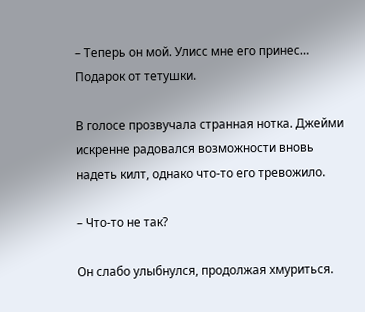– Теперь он мой. Улисс мне его принес… Подарок от тетушки.

В голосе прозвучала странная нотка. Джейми искренне радовался возможности вновь надеть килт, однако что-то его тревожило.

– Что-то не так?

Он слабо улыбнулся, продолжая хмуриться.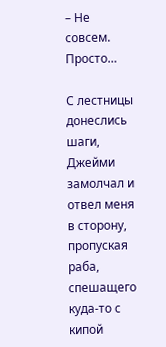– Не совсем. Просто…

С лестницы донеслись шаги, Джейми замолчал и отвел меня в сторону, пропуская раба, спешащего куда-то с кипой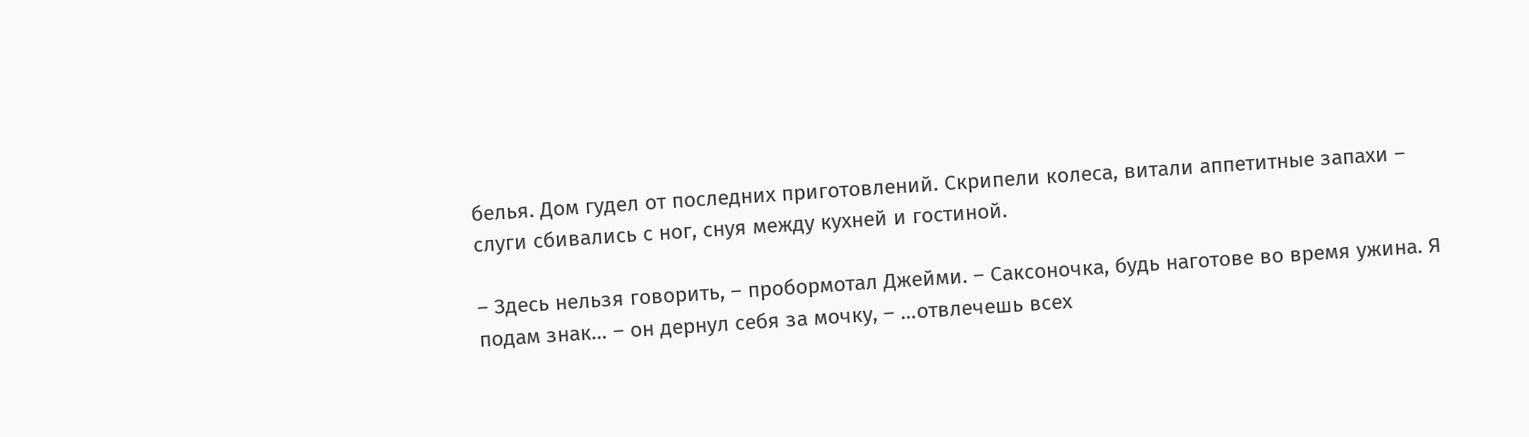белья. Дом гудел от последних приготовлений. Скрипели колеса, витали аппетитные запахи – слуги сбивались с ног, снуя между кухней и гостиной.

– Здесь нельзя говорить, – пробормотал Джейми. – Саксоночка, будь наготове во время ужина. Я подам знак… – он дернул себя за мочку, – …отвлечешь всех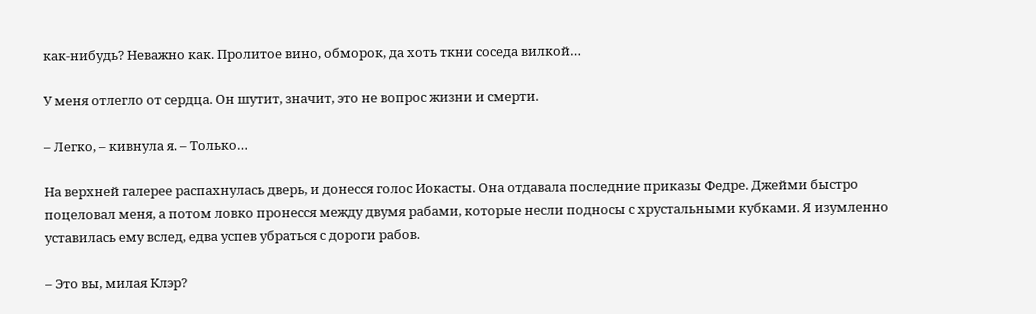как-нибудь? Неважно как. Пролитое вино, обморок, да хоть ткни соседа вилкой…

У меня отлегло от сердца. Он шутит, значит, это не вопрос жизни и смерти.

– Легко, – кивнула я. – Только…

На верхней галерее распахнулась дверь, и донесся голос Иокасты. Она отдавала последние приказы Федре. Джейми быстро поцеловал меня, а потом ловко пронесся между двумя рабами, которые несли подносы с хрустальными кубками. Я изумленно уставилась ему вслед, едва успев убраться с дороги рабов.

– Это вы, милая Клэр?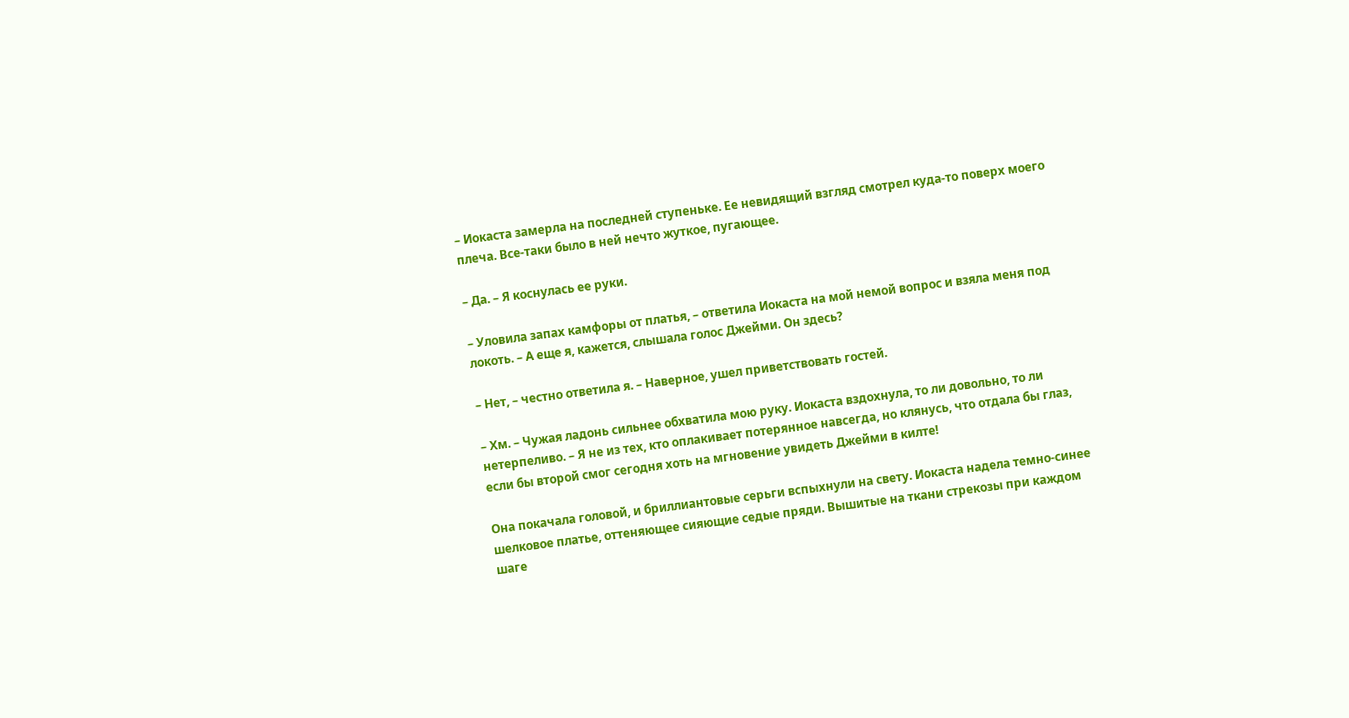– Иокаста замерла на последней ступеньке. Ее невидящий взгляд смотрел куда-то поверх моего плеча. Все-таки было в ней нечто жуткое, пугающее.

– Да. – Я коснулась ее руки.

– Уловила запах камфоры от платья, – ответила Иокаста на мой немой вопрос и взяла меня под локоть. – А еще я, кажется, слышала голос Джейми. Он здесь?

– Нет, – честно ответила я. – Наверное, ушел приветствовать гостей.

– Хм. – Чужая ладонь сильнее обхватила мою руку. Иокаста вздохнула, то ли довольно, то ли нетерпеливо. – Я не из тех, кто оплакивает потерянное навсегда, но клянусь, что отдала бы глаз, если бы второй смог сегодня хоть на мгновение увидеть Джейми в килте!

Она покачала головой, и бриллиантовые серьги вспыхнули на свету. Иокаста надела темно-синее шелковое платье, оттеняющее сияющие седые пряди. Вышитые на ткани стрекозы при каждом шаге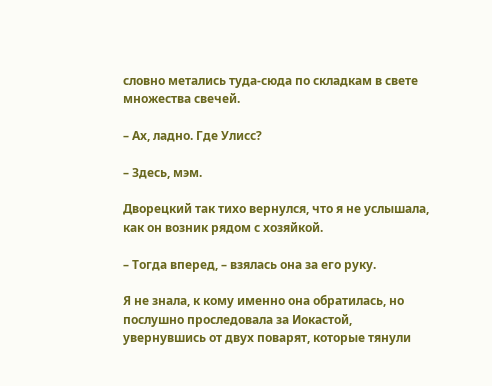словно метались туда-сюда по складкам в свете множества свечей.

– Ах, ладно. Где Улисс?

– Здесь, мэм.

Дворецкий так тихо вернулся, что я не услышала, как он возник рядом с хозяйкой.

– Тогда вперед, – взялась она за его руку.

Я не знала, к кому именно она обратилась, но послушно проследовала за Иокастой, увернувшись от двух поварят, которые тянули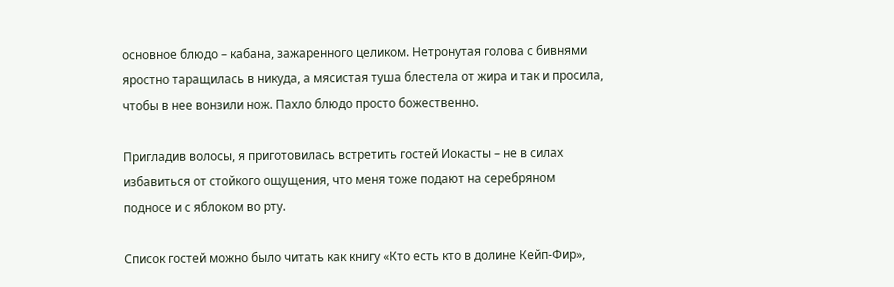основное блюдо – кабана, зажаренного целиком. Нетронутая голова с бивнями яростно таращилась в никуда, а мясистая туша блестела от жира и так и просила, чтобы в нее вонзили нож. Пахло блюдо просто божественно.

Пригладив волосы, я приготовилась встретить гостей Иокасты – не в силах избавиться от стойкого ощущения, что меня тоже подают на серебряном подносе и с яблоком во рту.

Список гостей можно было читать как книгу «Кто есть кто в долине Кейп-Фир»,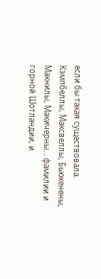если бы такая существовала. Кэмпбеллы, Максвеллы, Бьюкенены, Макнилы, Макичерны… фамилии и горной Шотландии, и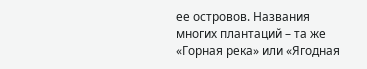ее островов. Названия многих плантаций – та же «Горная река» или «Ягодная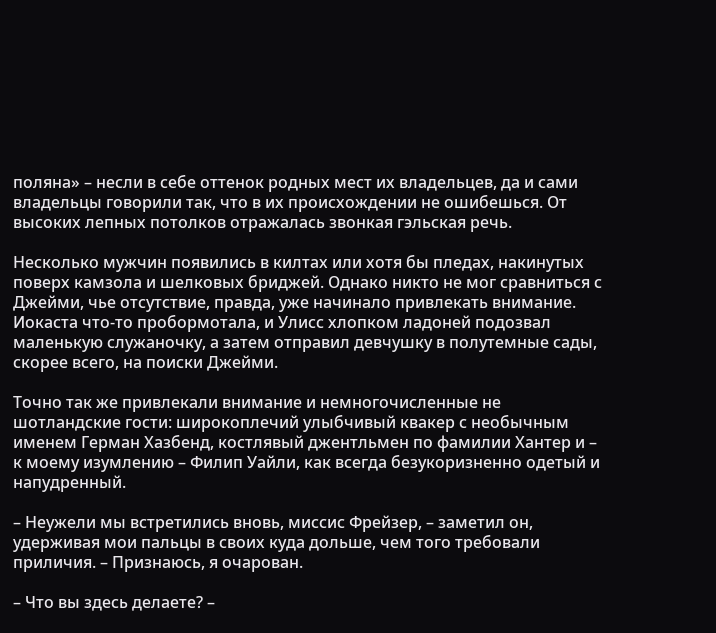поляна» – несли в себе оттенок родных мест их владельцев, да и сами владельцы говорили так, что в их происхождении не ошибешься. От высоких лепных потолков отражалась звонкая гэльская речь.

Несколько мужчин появились в килтах или хотя бы пледах, накинутых поверх камзола и шелковых бриджей. Однако никто не мог сравниться с Джейми, чье отсутствие, правда, уже начинало привлекать внимание. Иокаста что-то пробормотала, и Улисс хлопком ладоней подозвал маленькую служаночку, а затем отправил девчушку в полутемные сады, скорее всего, на поиски Джейми.

Точно так же привлекали внимание и немногочисленные не шотландские гости: широкоплечий улыбчивый квакер с необычным именем Герман Хазбенд, костлявый джентльмен по фамилии Хантер и – к моему изумлению – Филип Уайли, как всегда безукоризненно одетый и напудренный.

– Неужели мы встретились вновь, миссис Фрейзер, – заметил он, удерживая мои пальцы в своих куда дольше, чем того требовали приличия. – Признаюсь, я очарован.

– Что вы здесь делаете? –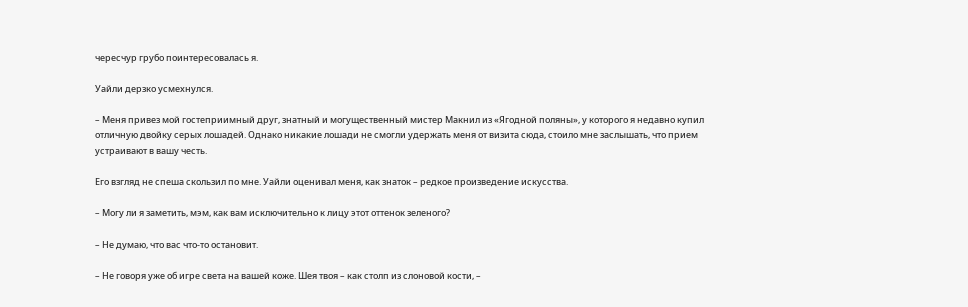чересчур грубо поинтересовалась я.

Уайли дерзко усмехнулся.

– Меня привез мой гостеприимный друг, знатный и могущественный мистер Макнил из «Ягодной поляны», у которого я недавно купил отличную двойку серых лошадей. Однако никакие лошади не смогли удержать меня от визита сюда, стоило мне заслышать, что прием устраивают в вашу честь.

Его взгляд не спеша скользил по мне. Уайли оценивал меня, как знаток – редкое произведение искусства.

– Могу ли я заметить, мэм, как вам исключительно к лицу этот оттенок зеленого?

– Не думаю, что вас что-то остановит.

– Не говоря уже об игре света на вашей коже. Шея твоя – как столп из слоновой кости, –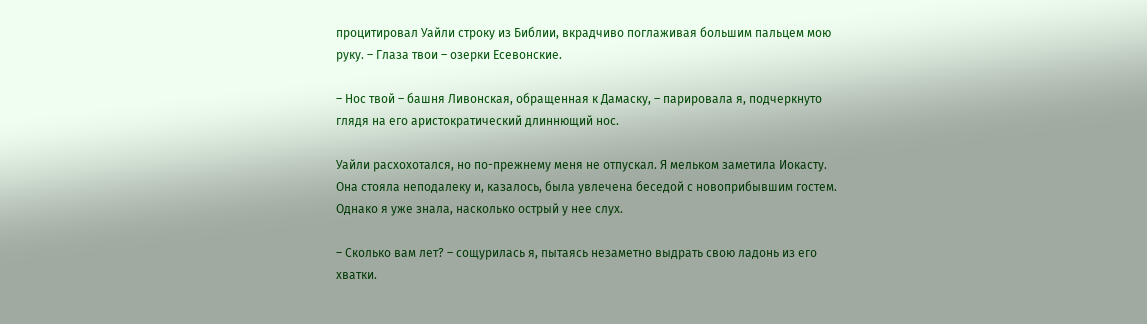процитировал Уайли строку из Библии, вкрадчиво поглаживая большим пальцем мою руку. – Глаза твои – озерки Есевонские.

– Нос твой – башня Ливонская, обращенная к Дамаску, – парировала я, подчеркнуто глядя на его аристократический длиннющий нос.

Уайли расхохотался, но по-прежнему меня не отпускал. Я мельком заметила Иокасту. Она стояла неподалеку и, казалось, была увлечена беседой с новоприбывшим гостем. Однако я уже знала, насколько острый у нее слух.

– Сколько вам лет? – сощурилась я, пытаясь незаметно выдрать свою ладонь из его хватки.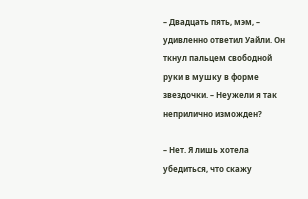– Двадцать пять, мэм, – удивленно ответил Уайли. Он ткнул пальцем свободной руки в мушку в форме звездочки. – Неужели я так неприлично изможден?

– Нет. Я лишь хотела убедиться, что скажу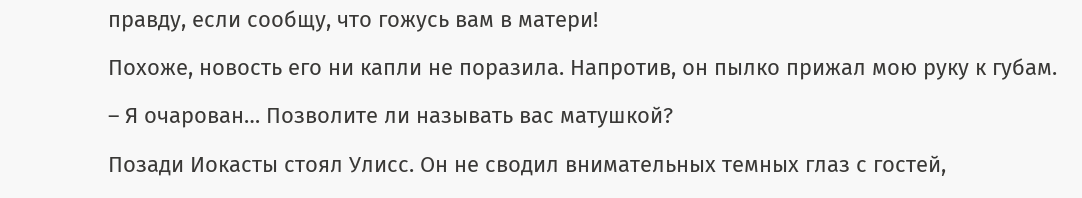правду, если сообщу, что гожусь вам в матери!

Похоже, новость его ни капли не поразила. Напротив, он пылко прижал мою руку к губам.

– Я очарован… Позволите ли называть вас матушкой?

Позади Иокасты стоял Улисс. Он не сводил внимательных темных глаз с гостей,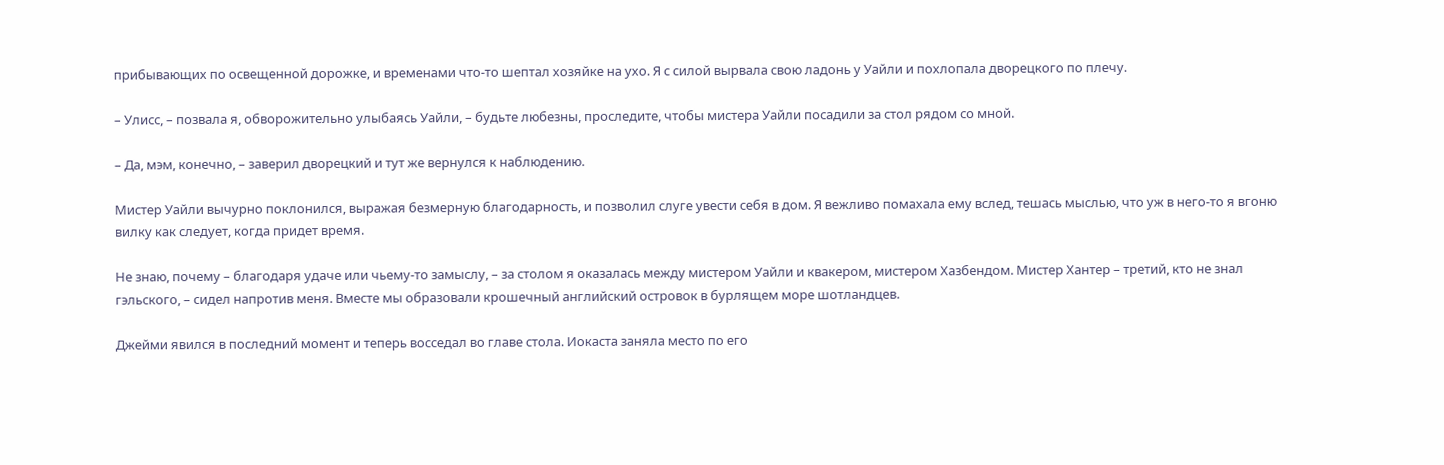прибывающих по освещенной дорожке, и временами что-то шептал хозяйке на ухо. Я с силой вырвала свою ладонь у Уайли и похлопала дворецкого по плечу.

– Улисс, – позвала я, обворожительно улыбаясь Уайли, – будьте любезны, проследите, чтобы мистера Уайли посадили за стол рядом со мной.

– Да, мэм, конечно, – заверил дворецкий и тут же вернулся к наблюдению.

Мистер Уайли вычурно поклонился, выражая безмерную благодарность, и позволил слуге увести себя в дом. Я вежливо помахала ему вслед, тешась мыслью, что уж в него-то я вгоню вилку как следует, когда придет время.

Не знаю, почему – благодаря удаче или чьему-то замыслу, – за столом я оказалась между мистером Уайли и квакером, мистером Хазбендом. Мистер Хантер – третий, кто не знал гэльского, – сидел напротив меня. Вместе мы образовали крошечный английский островок в бурлящем море шотландцев.

Джейми явился в последний момент и теперь восседал во главе стола. Иокаста заняла место по его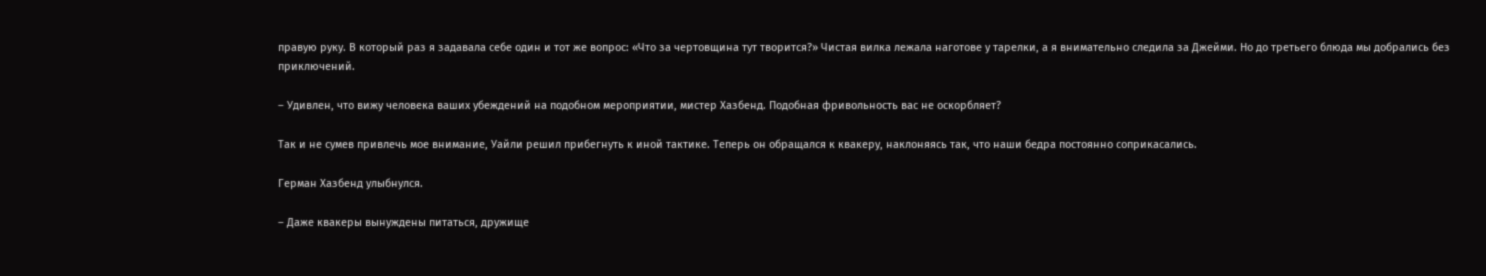правую руку. В который раз я задавала себе один и тот же вопрос: «Что за чертовщина тут творится?» Чистая вилка лежала наготове у тарелки, а я внимательно следила за Джейми. Но до третьего блюда мы добрались без приключений.

– Удивлен, что вижу человека ваших убеждений на подобном мероприятии, мистер Хазбенд. Подобная фривольность вас не оскорбляет?

Так и не сумев привлечь мое внимание, Уайли решил прибегнуть к иной тактике. Теперь он обращался к квакеру, наклоняясь так, что наши бедра постоянно соприкасались.

Герман Хазбенд улыбнулся.

– Даже квакеры вынуждены питаться, дружище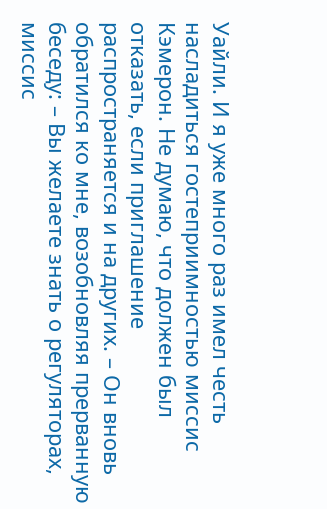Уайли. И я уже много раз имел честь насладиться гостеприимностью миссис Кэмерон. Не думаю, что должен был отказать, если приглашение распространяется и на других. – Он вновь обратился ко мне, возобновляя прерванную беседу: – Вы желаете знать о регуляторах, миссис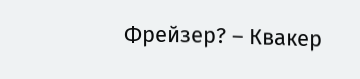Фрейзер? – Квакер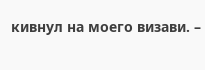кивнул на моего визави. –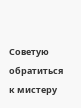Советую обратиться к мистеру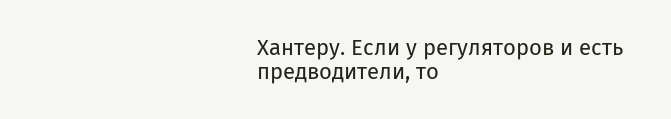Хантеру. Если у регуляторов и есть предводители, то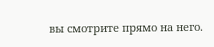вы смотрите прямо на него.